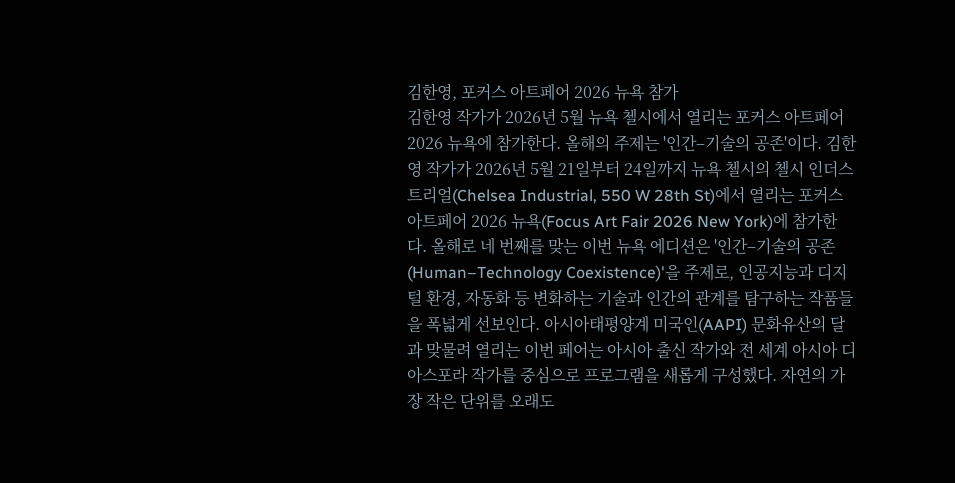김한영, 포커스 아트페어 2026 뉴욕 참가
김한영 작가가 2026년 5월 뉴욕 첼시에서 열리는 포커스 아트페어 2026 뉴욕에 참가한다. 올해의 주제는 '인간–기술의 공존'이다. 김한영 작가가 2026년 5월 21일부터 24일까지 뉴욕 첼시의 첼시 인더스트리얼(Chelsea Industrial, 550 W 28th St)에서 열리는 포커스 아트페어 2026 뉴욕(Focus Art Fair 2026 New York)에 참가한다. 올해로 네 번째를 맞는 이번 뉴욕 에디션은 '인간–기술의 공존(Human–Technology Coexistence)'을 주제로, 인공지능과 디지털 환경, 자동화 등 변화하는 기술과 인간의 관계를 탐구하는 작품들을 폭넓게 선보인다. 아시아태평양계 미국인(AAPI) 문화유산의 달과 맞물려 열리는 이번 페어는 아시아 출신 작가와 전 세계 아시아 디아스포라 작가를 중심으로 프로그램을 새롭게 구성했다. 자연의 가장 작은 단위를 오래도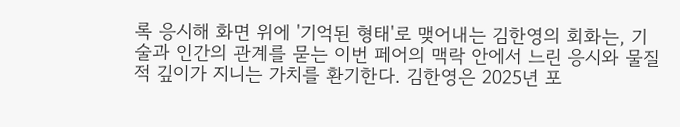록 응시해 화면 위에 '기억된 형태'로 맺어내는 김한영의 회화는, 기술과 인간의 관계를 묻는 이번 페어의 맥락 안에서 느린 응시와 물질적 깊이가 지니는 가치를 환기한다. 김한영은 2025년 포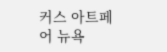커스 아트페어 뉴욕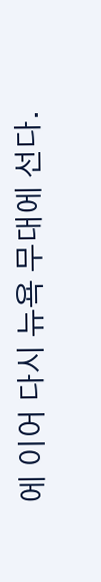에 이어 다시 뉴욕 무대에 선다.